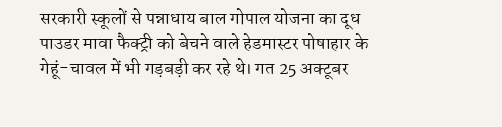सरकारी स्कूलों से पन्नाधाय बाल गोपाल योजना का दूध पाउडर मावा फैक्ट्री को बेचने वाले हेडमास्टर पोषाहार के गेहूं-चावल में भी गड़बड़ी कर रहे थे। गत 25 अक्टूबर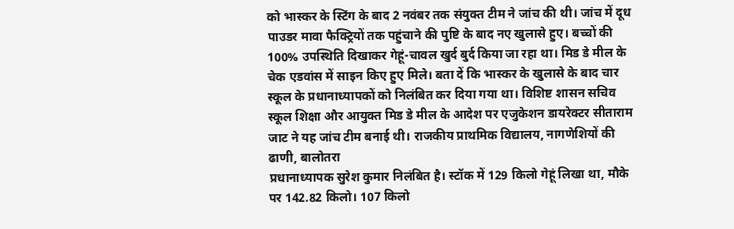को भास्कर के स्टिंग के बाद 2 नवंबर तक संयुक्त टीम ने जांच की थी। जांच में दूध पाउडर मावा फैक्ट्रियों तक पहुंचाने की पुष्टि के बाद नए खुलासे हुए। बच्चों की 100% उपस्थिति दिखाकर गेहूं-चावल खुर्द बुर्द किया जा रहा था। मिड डे मील के चेक एडवांस में साइन किए हुए मिले। बता दें कि भास्कर के खुलासे के बाद चार स्कूल के प्रधानाध्यापकों को निलंबित कर दिया गया था। विशिष्ट शासन सचिव स्कूल शिक्षा और आयुक्त मिड डे मील के आदेश पर एजुकेशन डायरेक्टर सीताराम जाट ने यह जांच टीम बनाई थी। राजकीय प्राथमिक विद्यालय, नागणेशियों की ढाणी, बालोतरा
प्रधानाध्यापक सुरेश कुमार निलंबित है। स्टॉक में 129 किलो गेहूं लिखा था, मौके पर 142.82 किलो। 107 किलो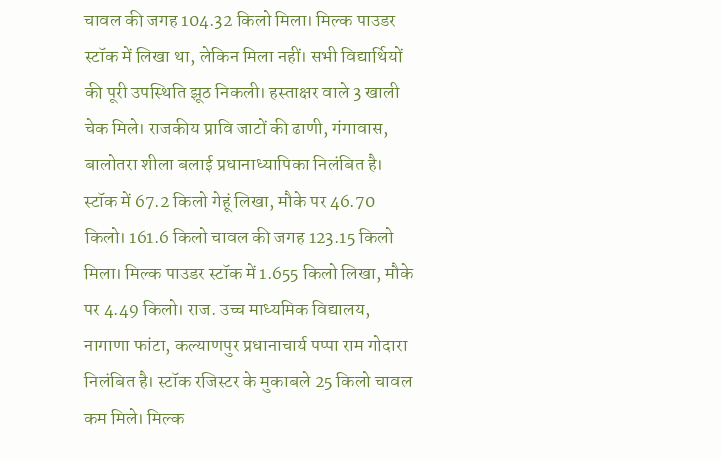चावल की जगह 104.32 किलो मिला। मिल्क पाउडर स्टॉक में लिखा था, लेकिन मिला नहीं। सभी विद्यार्थियों की पूरी उपस्थिति झूठ निकली। हस्ताक्षर वाले 3 खाली चेक मिले। राजकीय प्रावि जाटों की ढाणी, गंगावास, बालोतरा शीला बलाई प्रधानाध्यापिका निलंबित है। स्टॉक में 67.2 किलो गेहूं लिखा, मौके पर 46.70 किलो। 161.6 किलो चावल की जगह 123.15 किलो मिला। मिल्क पाउडर स्टॉक में 1.655 किलो लिखा, मौके पर 4.49 किलो। राज. उच्च माध्यमिक विद्यालय, नागाणा फांटा, कल्याणपुर प्रधानाचार्य पप्पा राम गोदारा निलंबित है। स्टॉक रजिस्टर के मुकाबले 25 किलो चावल कम मिले। मिल्क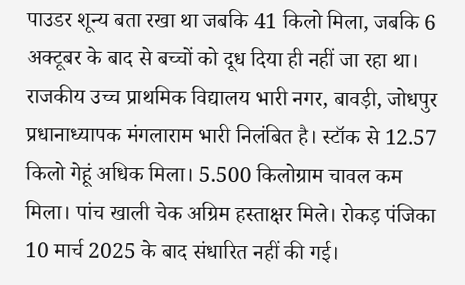पाउडर शून्य बता रखा था जबकि 41 किलो मिला, जबकि 6 अक्टूबर के बाद से बच्चों को दूध दिया ही नहीं जा रहा था। राजकीय उच्च प्राथमिक विद्यालय भारी नगर, बावड़ी, जोधपुर प्रधानाध्यापक मंगलाराम भारी निलंबित है। स्टॉक से 12.57 किलो गेहूं अधिक मिला। 5.500 किलोग्राम चावल कम मिला। पांच खाली चेक अग्रिम हस्ताक्षर मिले। रोकड़ पंजिका 10 मार्च 2025 के बाद संधारित नहीं की गई।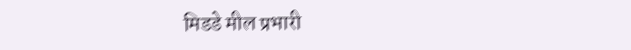मिडडे मील प्रभारी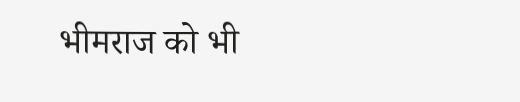भीमराज को भी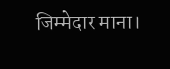जिम्मेदार माना।